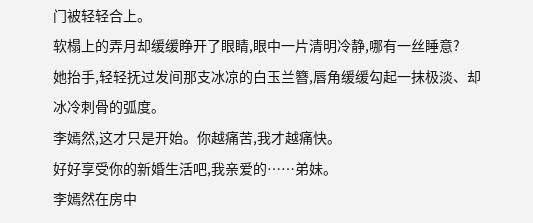门被轻轻合上。
软榻上的弄月却缓缓睁开了眼睛,眼中一片清明冷静,哪有一丝睡意?
她抬手,轻轻抚过发间那支冰凉的白玉兰簪,唇角缓缓勾起一抹极淡、却冰冷刺骨的弧度。
李嫣然,这才只是开始。你越痛苦,我才越痛快。
好好享受你的新婚生活吧,我亲爱的……弟妹。
李嫣然在房中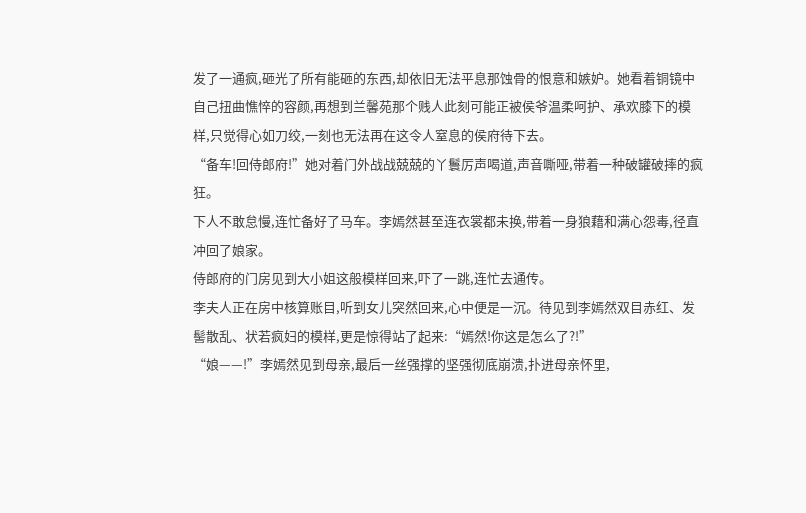发了一通疯,砸光了所有能砸的东西,却依旧无法平息那蚀骨的恨意和嫉妒。她看着铜镜中自己扭曲憔悴的容颜,再想到兰馨苑那个贱人此刻可能正被侯爷温柔呵护、承欢膝下的模样,只觉得心如刀绞,一刻也无法再在这令人窒息的侯府待下去。
“备车!回侍郎府!”她对着门外战战兢兢的丫鬟厉声喝道,声音嘶哑,带着一种破罐破摔的疯狂。
下人不敢怠慢,连忙备好了马车。李嫣然甚至连衣裳都未换,带着一身狼藉和满心怨毒,径直冲回了娘家。
侍郎府的门房见到大小姐这般模样回来,吓了一跳,连忙去通传。
李夫人正在房中核算账目,听到女儿突然回来,心中便是一沉。待见到李嫣然双目赤红、发髻散乱、状若疯妇的模样,更是惊得站了起来:“嫣然!你这是怎么了?!”
“娘——!”李嫣然见到母亲,最后一丝强撑的坚强彻底崩溃,扑进母亲怀里,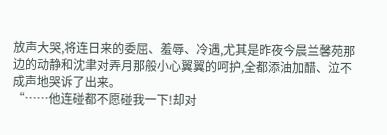放声大哭,将连日来的委屈、羞辱、冷遇,尤其是昨夜今晨兰馨苑那边的动静和沈聿对弄月那般小心翼翼的呵护,全都添油加醋、泣不成声地哭诉了出来。
“……他连碰都不愿碰我一下!却对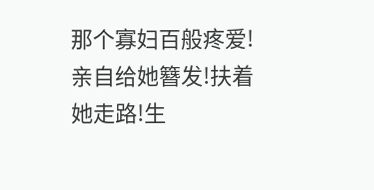那个寡妇百般疼爱!亲自给她簪发!扶着她走路!生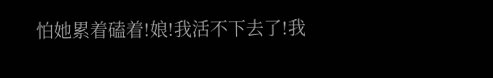怕她累着磕着!娘!我活不下去了!我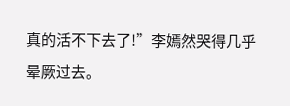真的活不下去了!”李嫣然哭得几乎晕厥过去。